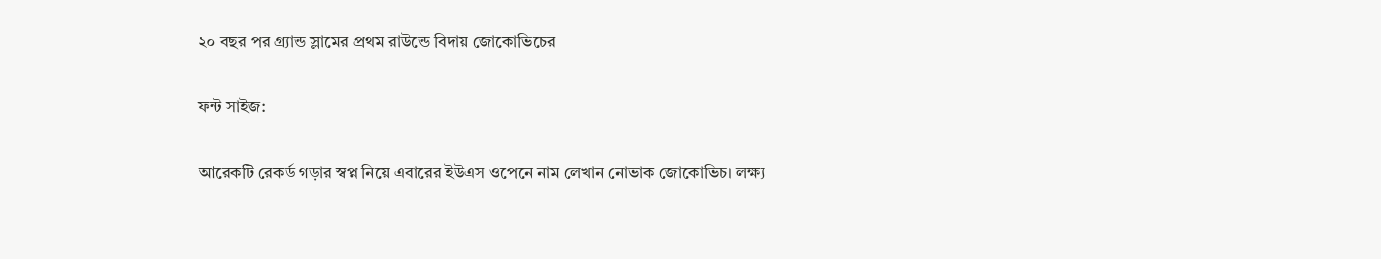২০ বছর পর গ্র্যান্ড স্লামের প্রথম রাউন্ডে বিদায় জোকোভিচের

ফন্ট সাইজ:

আরেকটি রেকর্ড গড়ার স্বপ্ন নিয়ে এবারের ইউএস ওপেনে নাম লেখান নোভাক জোকোভিচ। লক্ষ্য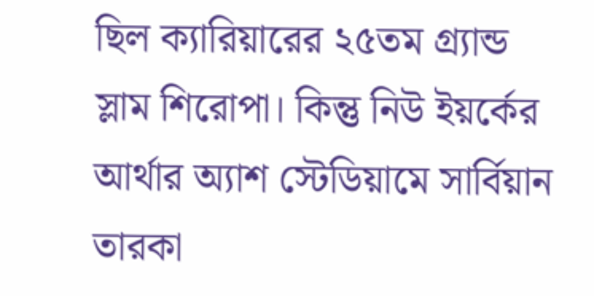ছিল ক্যারিয়ারের ২৫তম গ্র্যান্ড স্লাম শিরোপা। কিন্তু নিউ ইয়র্কের আর্থার অ্যাশ স্টেডিয়ামে সার্বিয়ান তারকা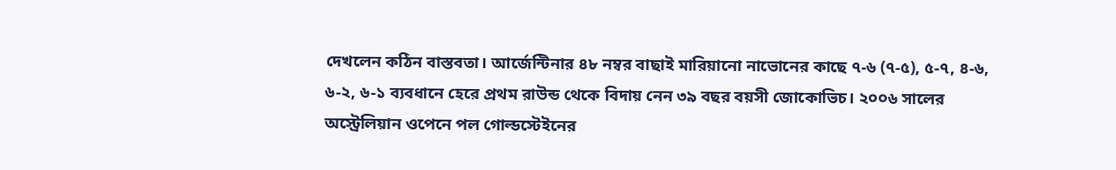দেখলেন কঠিন বাস্তবতা। আর্জেন্টিনার ৪৮ নম্বর বাছাই মারিয়ানো নাভোনের কাছে ৭-৬ (৭-৫), ৫-৭, ৪-৬, ৬-২, ৬-১ ব্যবধানে হেরে প্রথম রাউন্ড থেকে বিদায় নেন ৩৯ বছর বয়সী জোকোভিচ। ২০০৬ সালের অস্ট্রেলিয়ান ওপেনে পল গোল্ডস্টেইনের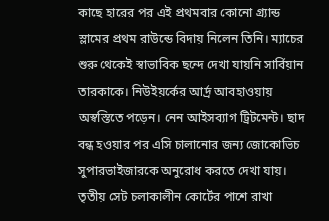কাছে হারের পর এই প্রথমবার কোনো গ্র্যান্ড স্লামের প্রথম রাউন্ডে বিদায় নিলেন তিনি। ম্যাচের শুরু থেকেই স্বাভাবিক ছন্দে দেখা যায়নি সার্বিয়ান তারকাকে। নিউইয়র্কের আর্দ্র আবহাওয়ায় অস্বস্তিতে পড়েন। নেন আইসব্যাগ ট্রিটমেন্ট। ছাদ বন্ধ হওয়ার পর এসি চালানোর জন্য জোকোভিচ সুপারভাইজারকে অনুরোধ করতে দেখা যায়। তৃতীয় সেট চলাকালীন কোর্টের পাশে রাখা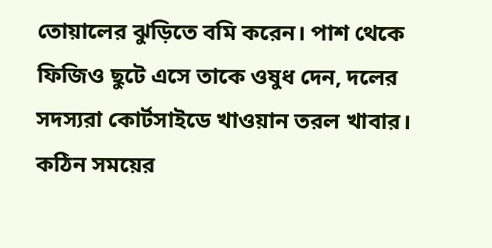তোয়ালের ঝুড়িতে বমি করেন। পাশ থেকে ফিজিও ছুটে এসে তাকে ওষুধ দেন, দলের সদস্যরা কোর্টসাইডে খাওয়ান তরল খাবার। কঠিন সময়ের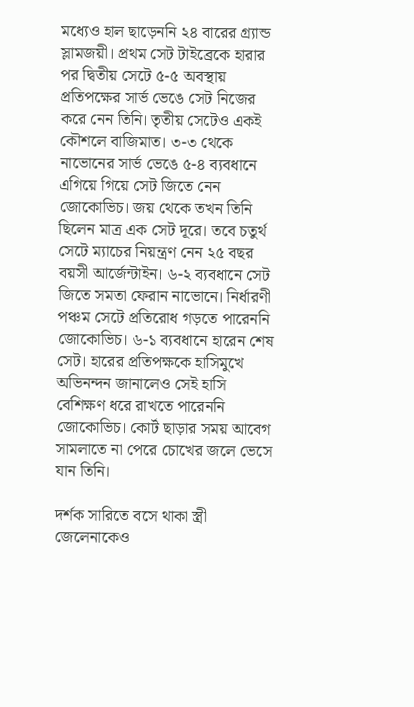মধ্যেও হাল ছাড়েননি ২৪ বারের গ্র্যান্ড স্লামজয়ী। প্রথম সেট টাইব্রেকে হারার পর দ্বিতীয় সেটে ৫-৫ অবস্থায় প্রতিপক্ষের সার্ভ ভেঙে সেট নিজের করে নেন তিনি। তৃতীয় সেটেও একই কৌশলে বাজিমাত। ৩-৩ থেকে নাভোনের সার্ভ ভেঙে ৫-৪ ব্যবধানে এগিয়ে গিয়ে সেট জিতে নেন জোকোভিচ। জয় থেকে তখন তিনি ছিলেন মাত্র এক সেট দূরে। তবে চতুর্থ সেটে ম্যাচের নিয়ন্ত্রণ নেন ২৫ বছর বয়সী আর্জেন্টাইন। ৬-২ ব্যবধানে সেট জিতে সমতা ফেরান নাভোনে। নির্ধারণী পঞ্চম সেটে প্রতিরোধ গড়তে পারেননি জোকোভিচ। ৬-১ ব্যবধানে হারেন শেষ সেট। হারের প্রতিপক্ষকে হাসিমুখে অভিনন্দন জানালেও সেই হাসি বেশিক্ষণ ধরে রাখতে পারেননি জোকোভিচ। কোর্ট ছাড়ার সময় আবেগ সামলাতে না পেরে চোখের জলে ভেসে যান তিনি।

দর্শক সারিতে বসে থাকা স্ত্রী জেলেনাকেও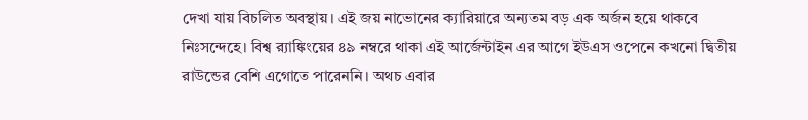দেখা যায় বিচলিত অবস্থায়। এই জয় নাভোনের ক্যারিয়ারে অন্যতম বড় এক অর্জন হয়ে থাকবে নিঃসন্দেহে। বিশ্ব র‌্যাঙ্কিংয়ের ৪৯ নম্বরে থাকা এই আর্জেন্টাইন এর আগে ইউএস ওপেনে কখনো দ্বিতীয় রাউন্ডের বেশি এগোতে পারেননি। অথচ এবার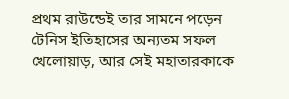প্রথম রাউন্ডেই তার সামনে পড়েন টেনিস ইতিহাসের অন্যতম সফল খেলোয়াড়, আর সেই মহাতারকাকে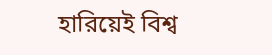হারিয়েই বিশ্ব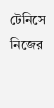টেনিসে নিজের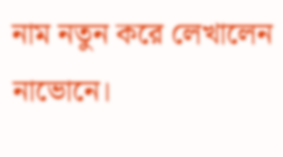নাম নতুন করে লেখালেন নাভোনে।